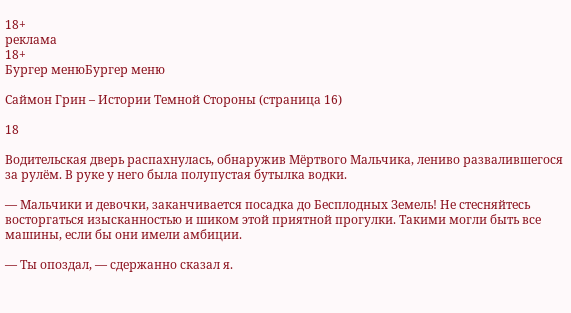18+
реклама
18+
Бургер менюБургер меню

Саймон Грин – Истории Темной Стороны (страница 16)

18

Водительская дверь распахнулась, обнаружив Мёртвого Мальчика, лениво развалившегося за рулём. В руке у него была полупустая бутылка водки.

— Мальчики и девочки, заканчивается посадка до Бесплодных Земель! Не стесняйтесь восторгаться изысканностью и шиком этой приятной прогулки. Такими могли быть все машины, если бы они имели амбиции.

— Ты опоздал, — сдержанно сказал я.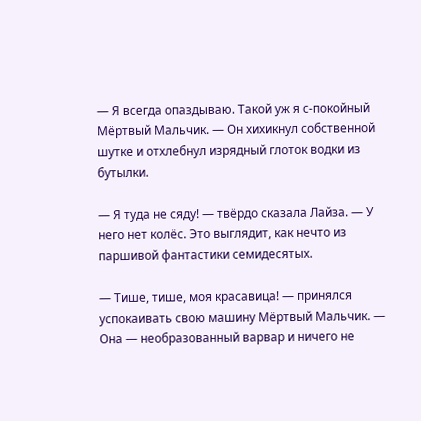— Я всегда опаздываю. Такой уж я с-покойный Мёртвый Мальчик. — Он хихикнул собственной шутке и отхлебнул изрядный глоток водки из бутылки.

— Я туда не сяду! — твёрдо сказала Лайза. — У него нет колёс. Это выглядит, как нечто из паршивой фантастики семидесятых.

— Тише, тише, моя красавица! — принялся успокаивать свою машину Мёртвый Мальчик. — Она — необразованный варвар и ничего не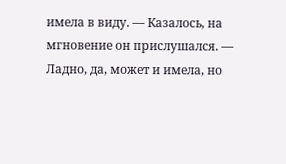имела в виду. — Казалось, на мгновение он прислушался. — Ладно, да, может и имела, но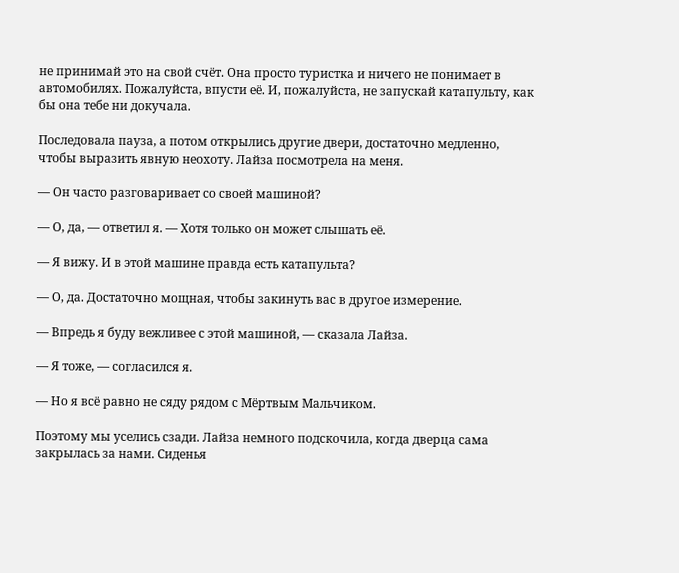не принимай это на свой счёт. Она просто туристка и ничего не понимает в автомобилях. Пожалуйста, впусти её. И, пожалуйста, не запускай катапульту, как бы она тебе ни докучала.

Последовала пауза, а потом открылись другие двери, достаточно медленно, чтобы выразить явную неохоту. Лайза посмотрела на меня.

— Он часто разговаривает со своей машиной?

— О, да, — ответил я. — Хотя только он может слышать её.

— Я вижу. И в этой машине правда есть катапульта?

— О, да. Достаточно мощная, чтобы закинуть вас в другое измерение.

— Впредь я буду вежливее с этой машиной, — сказала Лайза.

— Я тоже, — согласился я.

— Но я всё равно не сяду рядом с Мёртвым Мальчиком.

Поэтому мы уселись сзади. Лайза немного подскочила, когда дверца сама закрылась за нами. Сиденья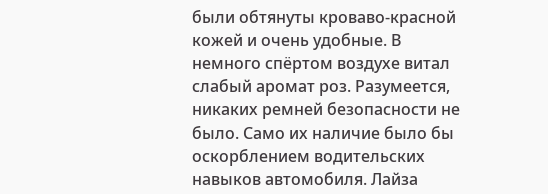были обтянуты кроваво-красной кожей и очень удобные. В немного спёртом воздухе витал слабый аромат роз. Разумеется, никаких ремней безопасности не было. Само их наличие было бы оскорблением водительских навыков автомобиля. Лайза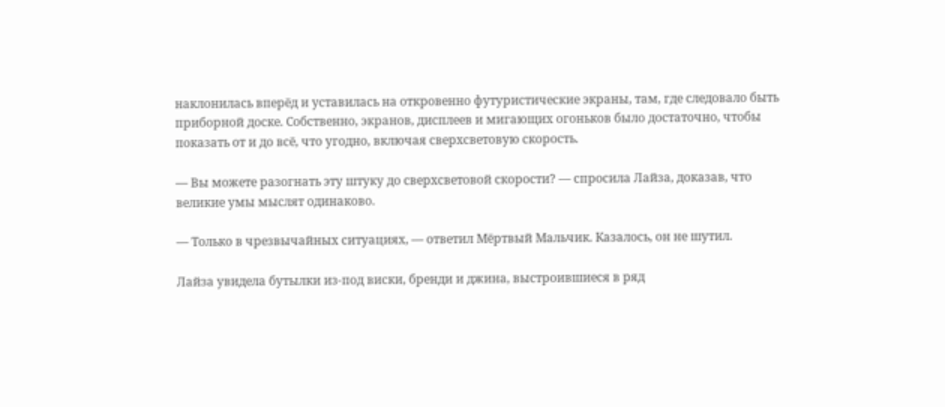наклонилась вперёд и уставилась на откровенно футуристические экраны, там, где следовало быть приборной доске. Собственно, экранов, дисплеев и мигающих огоньков было достаточно, чтобы показать от и до всё, что угодно, включая сверхсветовую скорость.

— Вы можете разогнать эту штуку до сверхсветовой скорости? — спросила Лайза, доказав, что великие умы мыслят одинаково.

— Только в чрезвычайных ситуациях, — ответил Мёртвый Мальчик. Казалось, он не шутил.

Лайза увидела бутылки из-под виски, бренди и джина, выстроившиеся в ряд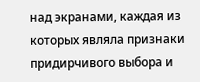над экранами, каждая из которых являла признаки придирчивого выбора и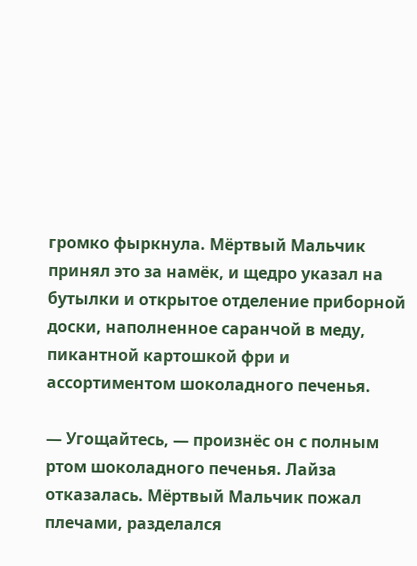громко фыркнула. Мёртвый Мальчик принял это за намёк, и щедро указал на бутылки и открытое отделение приборной доски, наполненное саранчой в меду, пикантной картошкой фри и ассортиментом шоколадного печенья.

— Угощайтесь, — произнёс он с полным ртом шоколадного печенья. Лайза отказалась. Мёртвый Мальчик пожал плечами, разделался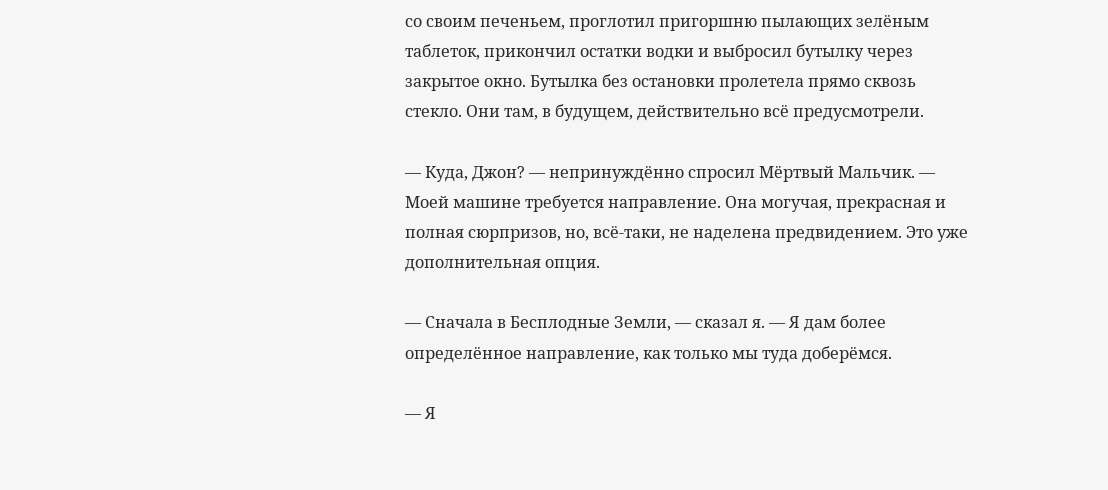со своим печеньем, проглотил пригоршню пылающих зелёным таблеток, прикончил остатки водки и выбросил бутылку через закрытое окно. Бутылка без остановки пролетела прямо сквозь стекло. Они там, в будущем, действительно всё предусмотрели.

— Куда, Джон? — непринуждённо спросил Мёртвый Мальчик. — Моей машине требуется направление. Она могучая, прекрасная и полная сюрпризов, но, всё-таки, не наделена предвидением. Это уже дополнительная опция.

— Сначала в Бесплодные Земли, — сказал я. — Я дам более определённое направление, как только мы туда доберёмся.

— Я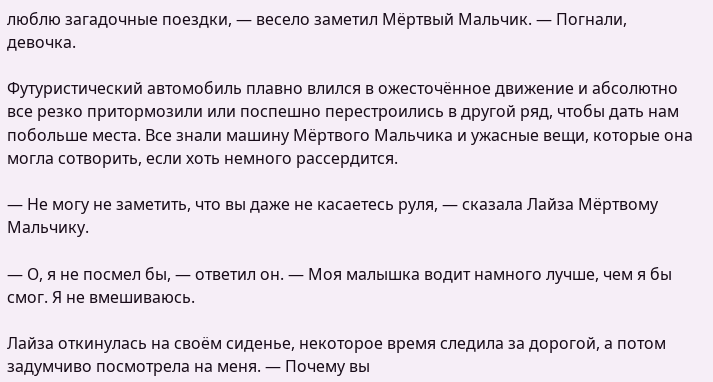люблю загадочные поездки, — весело заметил Мёртвый Мальчик. — Погнали, девочка.

Футуристический автомобиль плавно влился в ожесточённое движение и абсолютно все резко притормозили или поспешно перестроились в другой ряд, чтобы дать нам побольше места. Все знали машину Мёртвого Мальчика и ужасные вещи, которые она могла сотворить, если хоть немного рассердится.

— Не могу не заметить, что вы даже не касаетесь руля, — сказала Лайза Мёртвому Мальчику.

— О, я не посмел бы, — ответил он. — Моя малышка водит намного лучше, чем я бы смог. Я не вмешиваюсь.

Лайза откинулась на своём сиденье, некоторое время следила за дорогой, а потом задумчиво посмотрела на меня. — Почему вы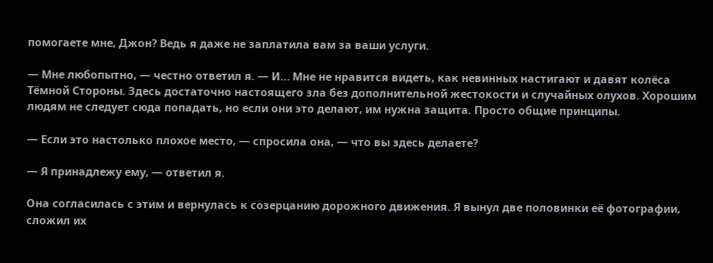помогаете мне, Джон? Ведь я даже не заплатила вам за ваши услуги.

— Мне любопытно, — честно ответил я. — И… Мне не нравится видеть, как невинных настигают и давят колёса Тёмной Стороны. Здесь достаточно настоящего зла без дополнительной жестокости и случайных олухов. Хорошим людям не следует сюда попадать, но если они это делают, им нужна защита. Просто общие принципы.

— Если это настолько плохое место, — спросила она, — что вы здесь делаете?

— Я принадлежу ему, — ответил я.

Она согласилась с этим и вернулась к созерцанию дорожного движения. Я вынул две половинки её фотографии, сложил их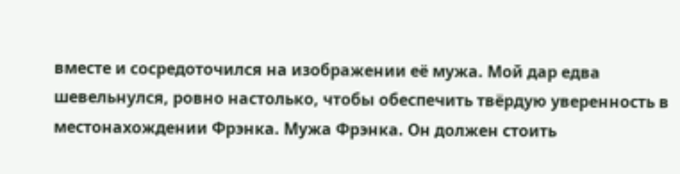вместе и сосредоточился на изображении её мужа. Мой дар едва шевельнулся, ровно настолько, чтобы обеспечить твёрдую уверенность в местонахождении Фрэнка. Мужа Фрэнка. Он должен стоить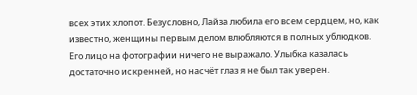всех этих хлопот. Безусловно, Лайза любила его всем сердцем, но, как известно, женщины первым делом влюбляются в полных ублюдков. Его лицо на фотографии ничего не выражало. Улыбка казалась достаточно искренней, но насчёт глаз я не был так уверен.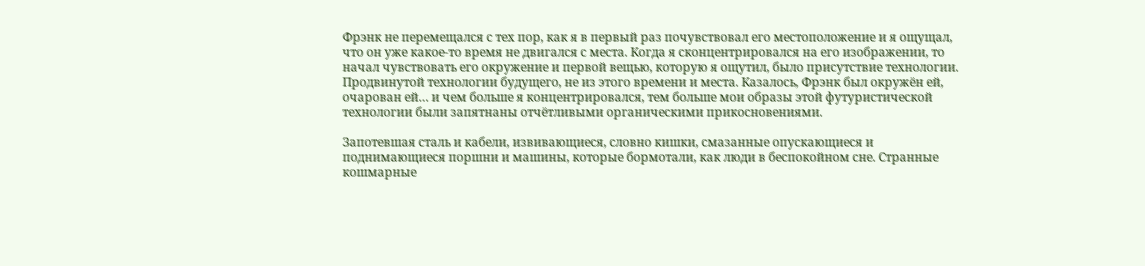Фрэнк не перемещался с тех пор, как я в первый раз почувствовал его местоположение и я ощущал, что он уже какое-то время не двигался с места. Когда я сконцентрировался на его изображении, то начал чувствовать его окружение и первой вещью, которую я ощутил, было присутствие технологии. Продвинутой технологии будущего, не из этого времени и места. Казалось, Фрэнк был окружён ей, очарован ей… и чем больше я концентрировался, тем больше мои образы этой футуристической технологии были запятнаны отчётливыми органическими прикосновениями.

Запотевшая сталь и кабели, извивающиеся, словно кишки, смазанные опускающиеся и поднимающиеся поршни и машины, которые бормотали, как люди в беспокойном сне. Странные кошмарные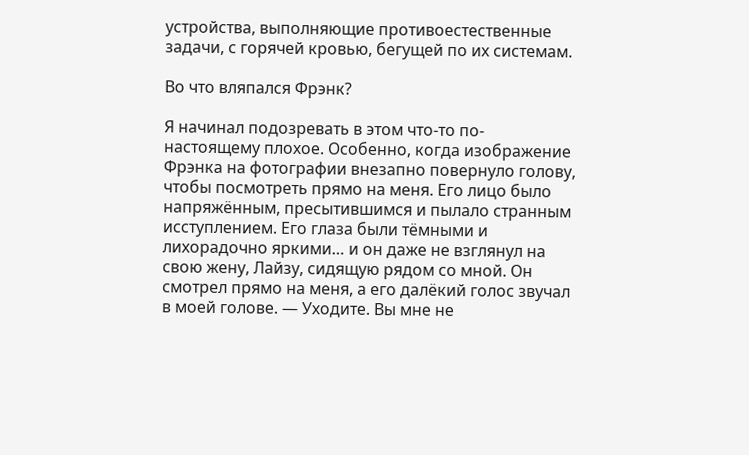устройства, выполняющие противоестественные задачи, с горячей кровью, бегущей по их системам.

Во что вляпался Фрэнк?

Я начинал подозревать в этом что-то по-настоящему плохое. Особенно, когда изображение Фрэнка на фотографии внезапно повернуло голову, чтобы посмотреть прямо на меня. Его лицо было напряжённым, пресытившимся и пылало странным исступлением. Его глаза были тёмными и лихорадочно яркими… и он даже не взглянул на свою жену, Лайзу, сидящую рядом со мной. Он смотрел прямо на меня, а его далёкий голос звучал в моей голове. — Уходите. Вы мне не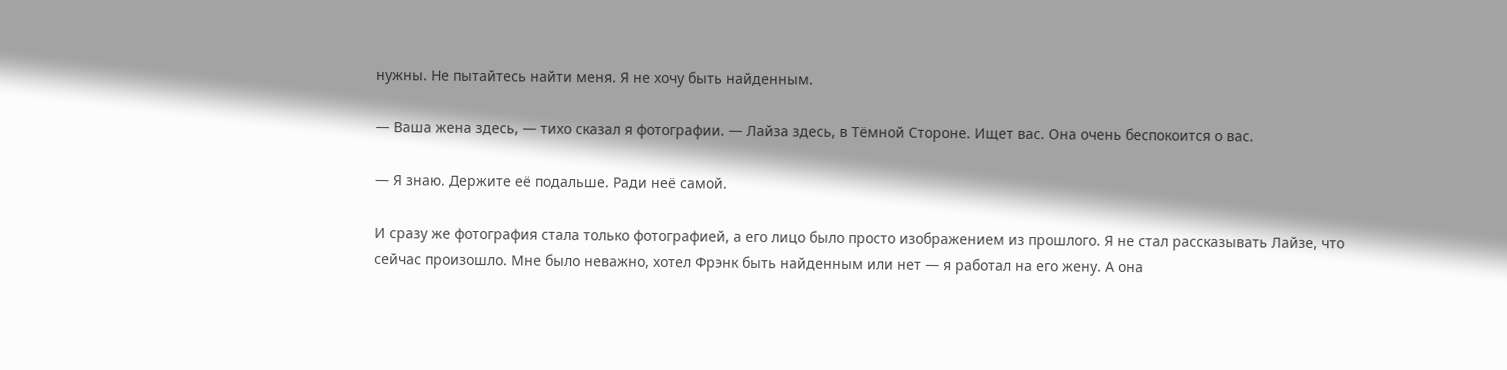нужны. Не пытайтесь найти меня. Я не хочу быть найденным.

— Ваша жена здесь, — тихо сказал я фотографии. — Лайза здесь, в Тёмной Стороне. Ищет вас. Она очень беспокоится о вас.

— Я знаю. Держите её подальше. Ради неё самой.

И сразу же фотография стала только фотографией, а его лицо было просто изображением из прошлого. Я не стал рассказывать Лайзе, что сейчас произошло. Мне было неважно, хотел Фрэнк быть найденным или нет — я работал на его жену. А она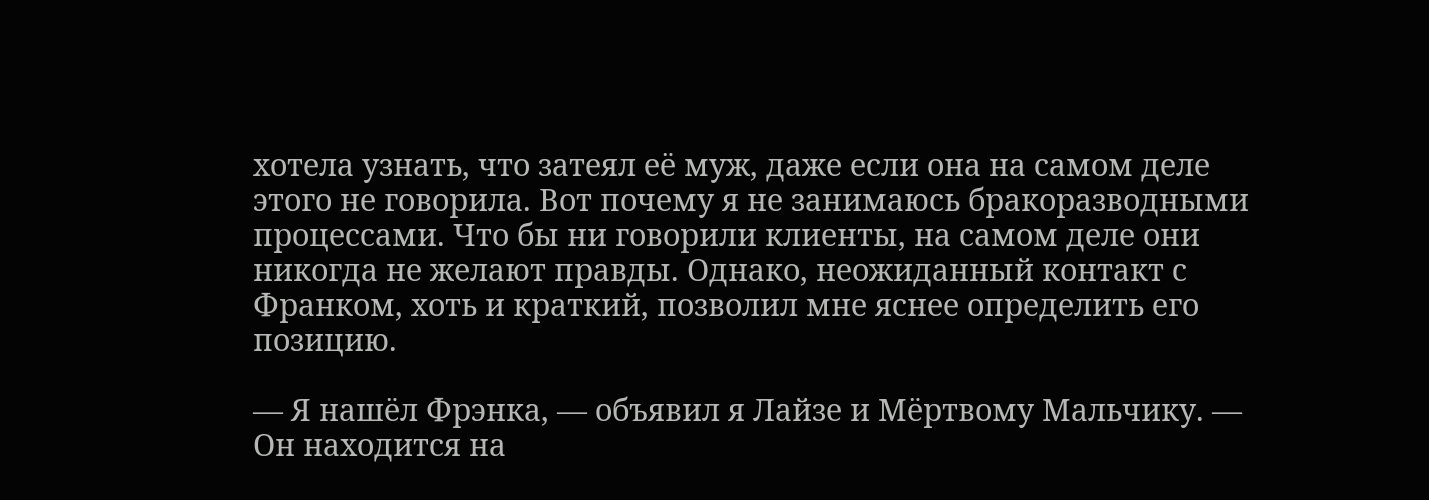хотела узнать, что затеял её муж, даже если она на самом деле этого не говорила. Вот почему я не занимаюсь бракоразводными процессами. Что бы ни говорили клиенты, на самом деле они никогда не желают правды. Однако, неожиданный контакт с Франком, хоть и краткий, позволил мне яснее определить его позицию.

— Я нашёл Фрэнка, — объявил я Лайзе и Мёртвому Мальчику. — Он находится на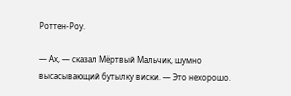Роттен-Роу.

— Ах, — сказал Мёртвый Мальчик, шумно высасывающий бутылку виски. — Это нехорошо.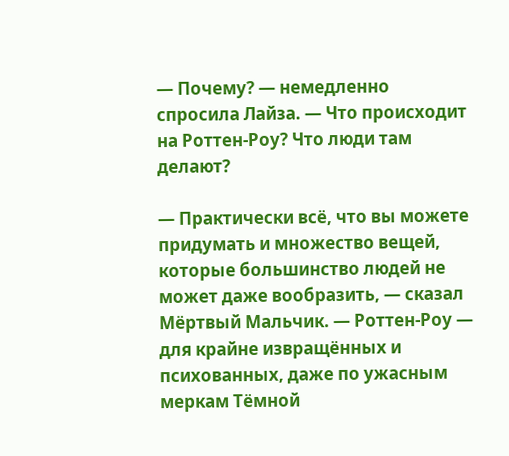— Почему? — немедленно спросила Лайза. — Что происходит на Роттен-Роу? Что люди там делают?

— Практически всё, что вы можете придумать и множество вещей, которые большинство людей не может даже вообразить, — сказал Мёртвый Мальчик. — Роттен-Роу — для крайне извращённых и психованных, даже по ужасным меркам Тёмной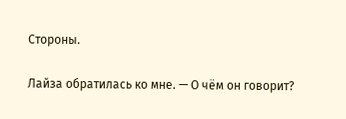Стороны.

Лайза обратилась ко мне. — О чём он говорит?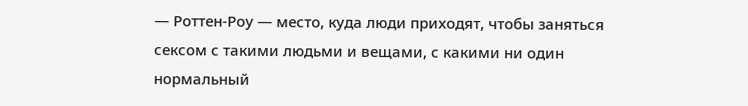— Роттен-Роу — место, куда люди приходят, чтобы заняться сексом с такими людьми и вещами, с какими ни один нормальный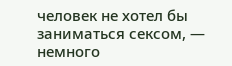человек не хотел бы заниматься сексом, — немного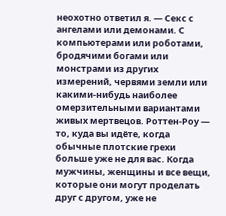неохотно ответил я. — Секс с ангелами или демонами. С компьютерами или роботами, бродячими богами или монстрами из других измерений, червями земли или какими-нибудь наиболее омерзительными вариантами живых мертвецов. Роттен-Роу — то, куда вы идёте, когда обычные плотские грехи больше уже не для вас. Когда мужчины, женщины и все вещи, которые они могут проделать друг с другом, уже не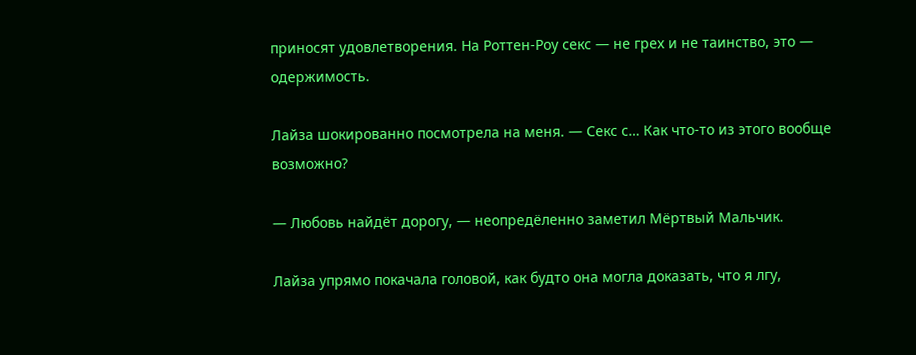приносят удовлетворения. На Роттен-Роу секс — не грех и не таинство, это — одержимость.

Лайза шокированно посмотрела на меня. — Секс с… Как что-то из этого вообще возможно?

— Любовь найдёт дорогу, — неопредёленно заметил Мёртвый Мальчик.

Лайза упрямо покачала головой, как будто она могла доказать, что я лгу,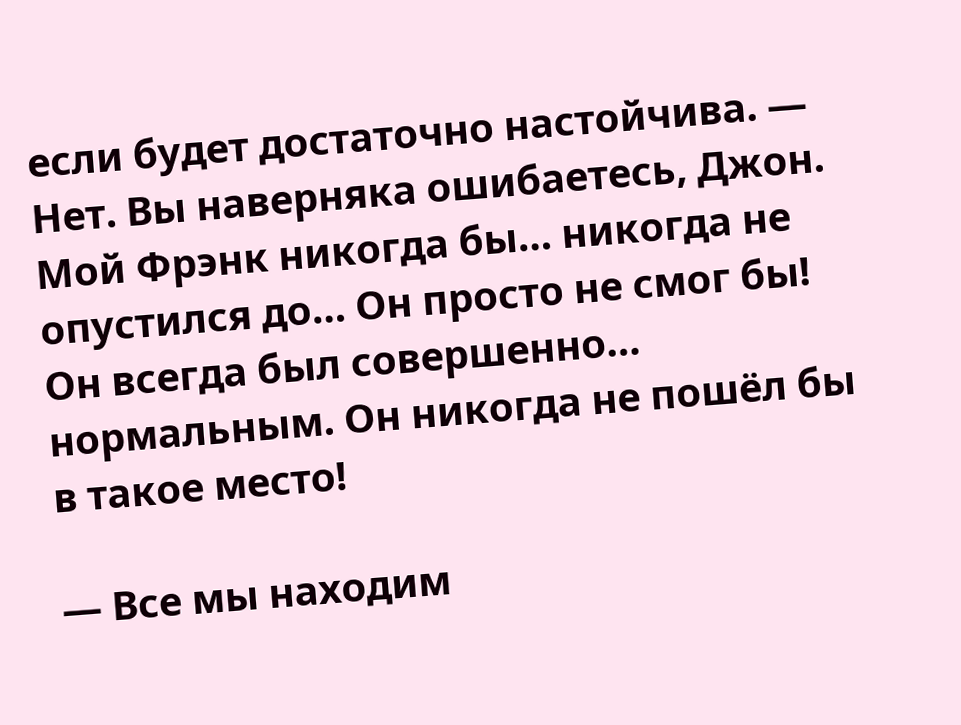если будет достаточно настойчива. — Нет. Вы наверняка ошибаетесь, Джон. Мой Фрэнк никогда бы… никогда не опустился до… Он просто не смог бы! Он всегда был совершенно… нормальным. Он никогда не пошёл бы в такое место!

— Все мы находим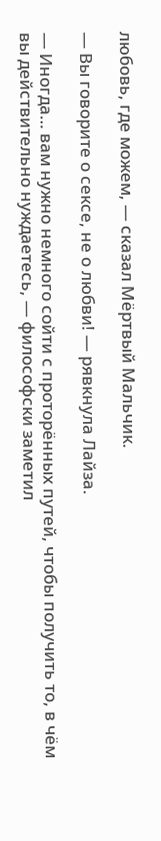любовь, где можем, — сказал Мёртвый Мальчик.

— Вы говорите о сексе, не о любви! — рявкнула Лайза.

— Иногда… вам нужно немного сойти с проторённых путей, чтобы получить то, в чём вы действительно нуждаетесь, — философски заметил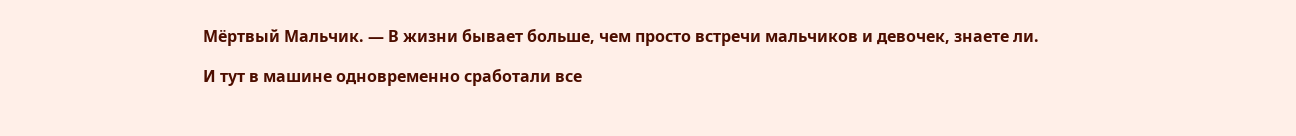Мёртвый Мальчик. — В жизни бывает больше, чем просто встречи мальчиков и девочек, знаете ли.

И тут в машине одновременно сработали все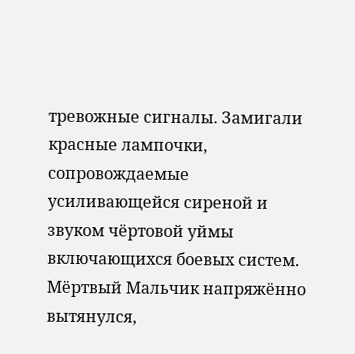тревожные сигналы. Замигали красные лампочки, сопровождаемые усиливающейся сиреной и звуком чёртовой уймы включающихся боевых систем. Мёртвый Мальчик напряжённо вытянулся,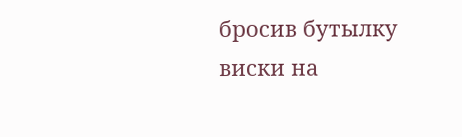бросив бутылку виски на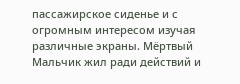пассажирское сиденье и с огромным интересом изучая различные экраны. Мёртвый Мальчик жил ради действий и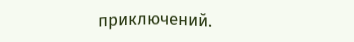приключений.